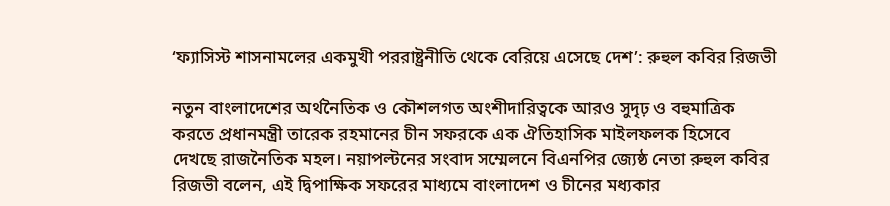‘ফ্যাসিস্ট শাসনামলের একমুখী পররাষ্ট্রনীতি থেকে বেরিয়ে এসেছে দেশ’: রুহুল কবির রিজভী

নতুন বাংলাদেশের অর্থনৈতিক ও কৌশলগত অংশীদারিত্বকে আরও সুদৃঢ় ও বহুমাত্রিক করতে প্রধানমন্ত্রী তারেক রহমানের চীন সফরকে এক ঐতিহাসিক মাইলফলক হিসেবে দেখছে রাজনৈতিক মহল। নয়াপল্টনের সংবাদ সম্মেলনে বিএনপির জ্যেষ্ঠ নেতা রুহুল কবির রিজভী বলেন, এই দ্বিপাক্ষিক সফরের মাধ্যমে বাংলাদেশ ও চীনের মধ্যকার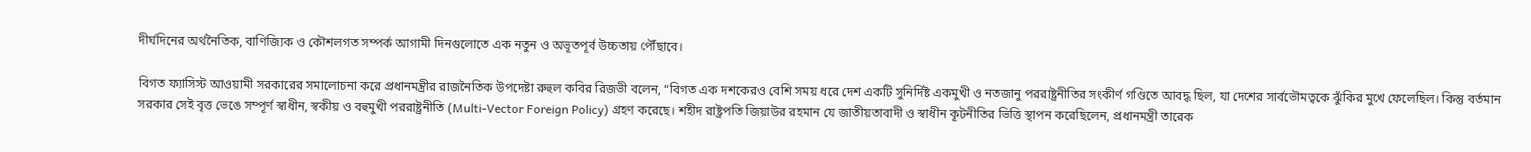দীর্ঘদিনের অর্থনৈতিক, বাণিজ্যিক ও কৌশলগত সম্পর্ক আগামী দিনগুলোতে এক নতুন ও অভূতপূর্ব উচ্চতায় পৌঁছাবে।

বিগত ফ্যাসিস্ট আওয়ামী সরকারের সমালোচনা করে প্রধানমন্ত্রীর রাজনৈতিক উপদেষ্টা রুহুল কবির রিজভী বলেন, “বিগত এক দশকেরও বেশি সময় ধরে দেশ একটি সুনির্দিষ্ট একমুখী ও নতজানু পররাষ্ট্রনীতির সংকীর্ণ গণ্ডিতে আবদ্ধ ছিল, যা দেশের সার্বভৌমত্বকে ঝুঁকির মুখে ফেলেছিল। কিন্তু বর্তমান সরকার সেই বৃত্ত ভেঙে সম্পূর্ণ স্বাধীন, স্বকীয় ও বহুমুখী পররাষ্ট্রনীতি (Multi-Vector Foreign Policy) গ্রহণ করেছে। শহীদ রাষ্ট্রপতি জিয়াউর রহমান যে জাতীয়তাবাদী ও স্বাধীন কূটনীতির ভিত্তি স্থাপন করেছিলেন, প্রধানমন্ত্রী তারেক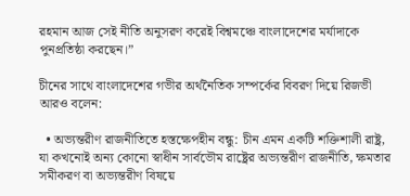রহমান আজ সেই নীতি অনুসরণ করেই বিশ্বমঞ্চে বাংলাদেশের মর্যাদাকে পুনপ্রতিষ্ঠা করছেন।”

চীনের সাথে বাংলাদেশের গভীর অর্থনৈতিক সম্পর্কের বিবরণ দিয়ে রিজভী আরও বলেন:

  • অভ্যন্তরীণ রাজনীতিতে হস্তক্ষেপহীন বন্ধু: চীন এমন একটি শক্তিশালী রাষ্ট্র, যা কখনোই অন্য কোনো স্বাধীন সার্বভৌম রাষ্ট্রের অভ্যন্তরীণ রাজনীতি, ক্ষমতার সমীকরণ বা অভ্যন্তরীণ বিষয়ে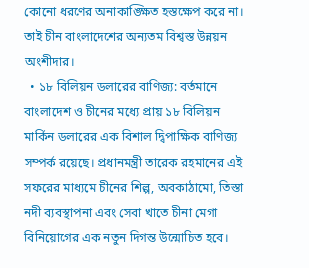কোনো ধরণের অনাকাঙ্ক্ষিত হস্তক্ষেপ করে না। তাই চীন বাংলাদেশের অন্যতম বিশ্বস্ত উন্নয়ন অংশীদার।
  • ১৮ বিলিয়ন ডলারের বাণিজ্য: বর্তমানে বাংলাদেশ ও চীনের মধ্যে প্রায় ১৮ বিলিয়ন মার্কিন ডলারের এক বিশাল দ্বিপাক্ষিক বাণিজ্য সম্পর্ক রয়েছে। প্রধানমন্ত্রী তারেক রহমানের এই সফরের মাধ্যমে চীনের শিল্প, অবকাঠামো, তিস্তা নদী ব্যবস্থাপনা এবং সেবা খাতে চীনা মেগা বিনিয়োগের এক নতুন দিগন্ত উন্মোচিত হবে।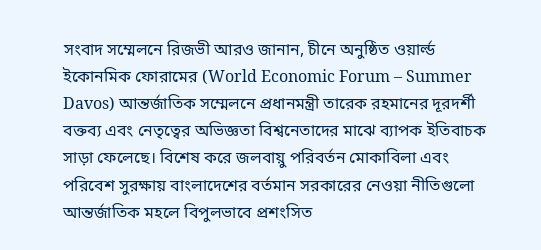সংবাদ সম্মেলনে রিজভী আরও জানান, চীনে অনুষ্ঠিত ওয়ার্ল্ড ইকোনমিক ফোরামের (World Economic Forum – Summer Davos) আন্তর্জাতিক সম্মেলনে প্রধানমন্ত্রী তারেক রহমানের দূরদর্শী বক্তব্য এবং নেতৃত্বের অভিজ্ঞতা বিশ্বনেতাদের মাঝে ব্যাপক ইতিবাচক সাড়া ফেলেছে। বিশেষ করে জলবায়ু পরিবর্তন মোকাবিলা এবং পরিবেশ সুরক্ষায় বাংলাদেশের বর্তমান সরকারের নেওয়া নীতিগুলো আন্তর্জাতিক মহলে বিপুলভাবে প্রশংসিত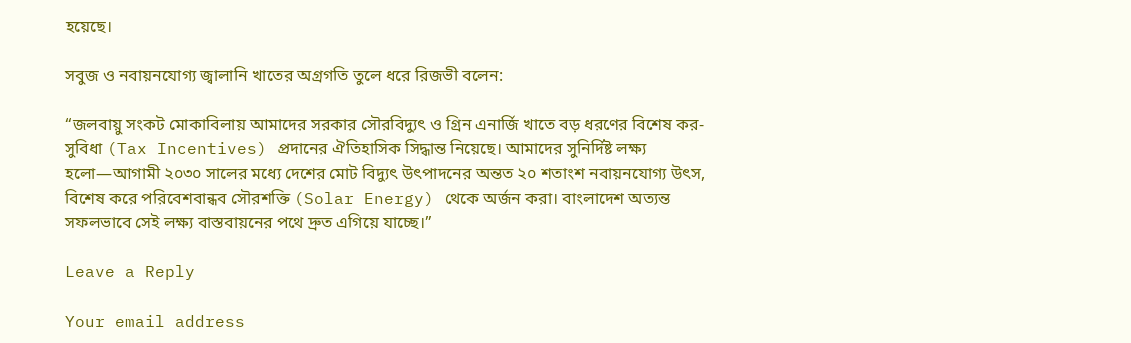হয়েছে।

সবুজ ও নবায়নযোগ্য জ্বালানি খাতের অগ্রগতি তুলে ধরে রিজভী বলেন:

“জলবায়ু সংকট মোকাবিলায় আমাদের সরকার সৌরবিদ্যুৎ ও গ্রিন এনার্জি খাতে বড় ধরণের বিশেষ কর-সুবিধা (Tax Incentives) প্রদানের ঐতিহাসিক সিদ্ধান্ত নিয়েছে। আমাদের সুনির্দিষ্ট লক্ষ্য হলো—আগামী ২০৩০ সালের মধ্যে দেশের মোট বিদ্যুৎ উৎপাদনের অন্তত ২০ শতাংশ নবায়নযোগ্য উৎস, বিশেষ করে পরিবেশবান্ধব সৌরশক্তি (Solar Energy) থেকে অর্জন করা। বাংলাদেশ অত্যন্ত সফলভাবে সেই লক্ষ্য বাস্তবায়নের পথে দ্রুত এগিয়ে যাচ্ছে।”

Leave a Reply

Your email address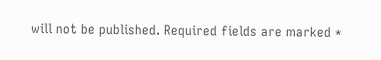will not be published. Required fields are marked *